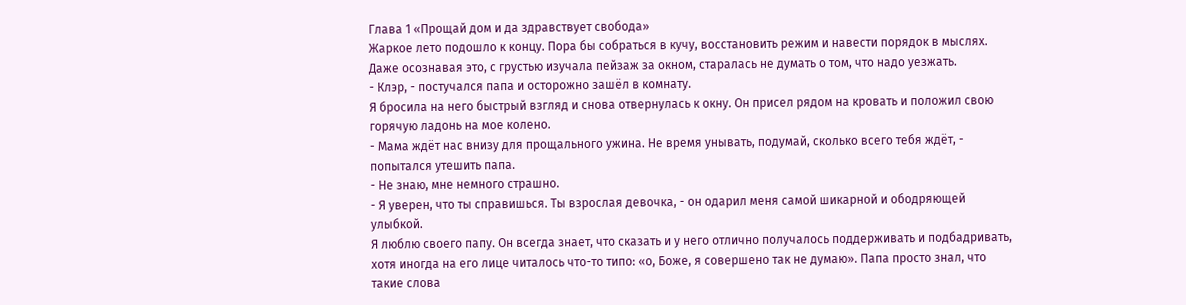Глава 1 «Прощай дом и да здравствует свобода»
Жаркое лето подошло к концу. Пора бы собраться в кучу, восстановить режим и навести порядок в мыслях.
Даже осознавая это, с грустью изучала пейзаж за окном, старалась не думать о том, что надо уезжать.
- Клэр, - постучался папа и осторожно зашёл в комнату.
Я бросила на него быстрый взгляд и снова отвернулась к окну. Он присел рядом на кровать и положил свою горячую ладонь на мое колено.
- Мама ждёт нас внизу для прощального ужина. Не время унывать, подумай, сколько всего тебя ждёт, - попытался утешить папа.
- Не знаю, мне немного страшно.
- Я уверен, что ты справишься. Ты взрослая девочка, - он одарил меня самой шикарной и ободряющей улыбкой.
Я люблю своего папу. Он всегда знает, что сказать и у него отлично получалось поддерживать и подбадривать, хотя иногда на его лице читалось что-то типо: «о, Боже, я совершено так не думаю». Папа просто знал, что такие слова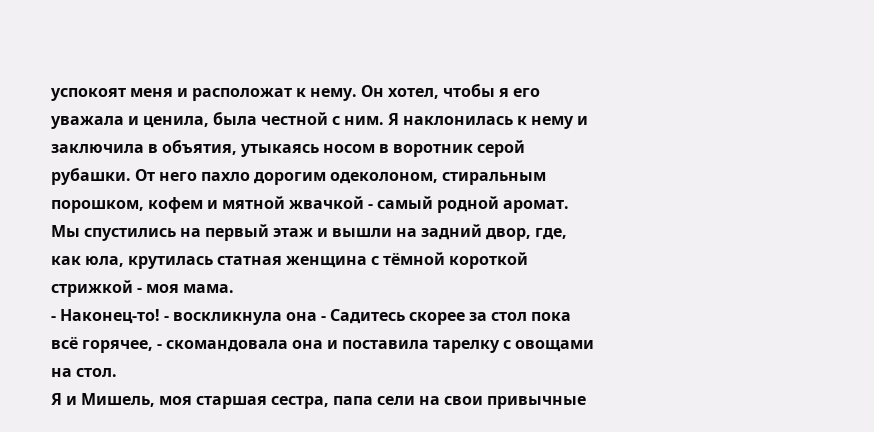успокоят меня и расположат к нему. Он хотел, чтобы я его уважала и ценила, была честной с ним. Я наклонилась к нему и заключила в объятия, утыкаясь носом в воротник серой рубашки. От него пахло дорогим одеколоном, стиральным порошком, кофем и мятной жвачкой - самый родной аромат.
Мы спустились на первый этаж и вышли на задний двор, где, как юла, крутилась статная женщина с тёмной короткой стрижкой - моя мама.
- Наконец-то! - воскликнула она - Садитесь скорее за стол пока всё горячее, - скомандовала она и поставила тарелку с овощами на стол.
Я и Мишель, моя старшая сестра, папа сели на свои привычные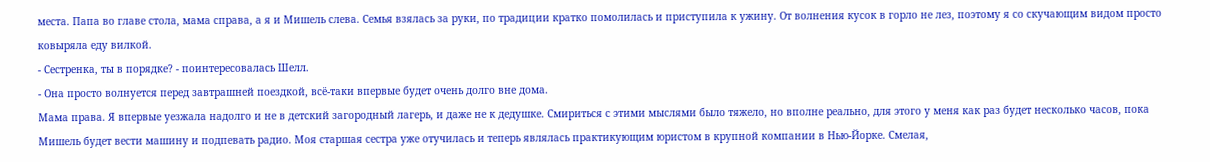места. Папа во главе стола, мама справа, а я и Мишель слева. Семья взялась за руки, по традиции кратко помолилась и приступила к ужину. От волнения кусок в горло не лез, поэтому я со скучающим видом просто ковыряла еду вилкой.
- Сестренка, ты в порядке? - поинтересовалась Шелл.
- Она просто волнуется перед завтрашней поездкой, всё-таки впервые будет очень долго вне дома.
Мама права. Я впервые уезжала надолго и не в детский загородный лагерь, и даже не к дедушке. Смириться с этими мыслями было тяжело, но вполне реально, для этого у меня как раз будет несколько часов, пока Мишель будет вести машину и подпевать радио. Моя старшая сестра уже отучилась и теперь являлась практикующим юристом в крупной компании в Нью-Йорке. Смелая,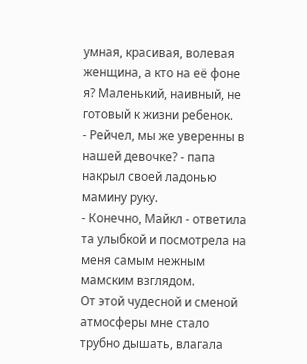умная, красивая, волевая женщина, а кто на её фоне я? Маленький, наивный, не готовый к жизни ребенок.
- Рейчел, мы же уверенны в нашей девочке? - папа накрыл своей ладонью мамину руку.
- Конечно, Майкл - ответила та улыбкой и посмотрела на меня самым нежным мамским взглядом.
От этой чудесной и сменой атмосферы мне стало трубно дышать, влагала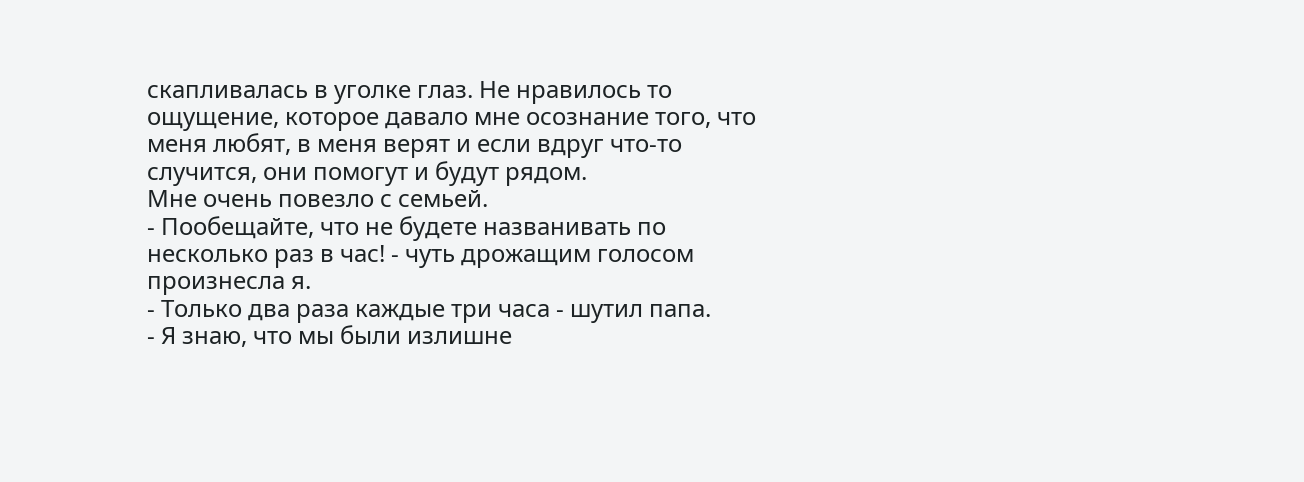скапливалась в уголке глаз. Не нравилось то ощущение, которое давало мне осознание того, что меня любят, в меня верят и если вдруг что-то случится, они помогут и будут рядом.
Мне очень повезло с семьей.
- Пообещайте, что не будете названивать по несколько раз в час! - чуть дрожащим голосом произнесла я.
- Только два раза каждые три часа - шутил папа.
- Я знаю, что мы были излишне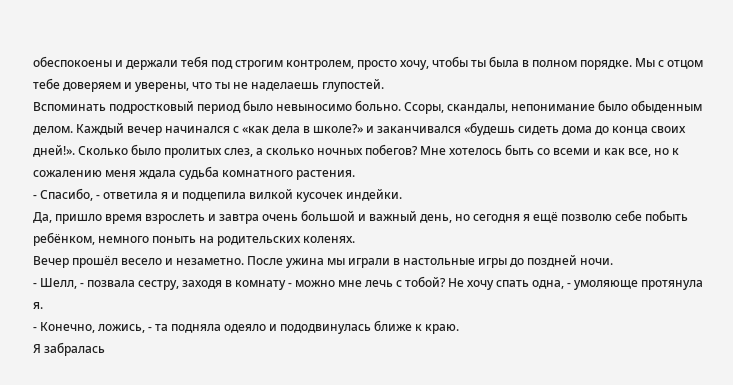обеспокоены и держали тебя под строгим контролем, просто хочу, чтобы ты была в полном порядке. Мы с отцом тебе доверяем и уверены, что ты не наделаешь глупостей.
Вспоминать подростковый период было невыносимо больно. Ссоры, скандалы, непонимание было обыденным делом. Каждый вечер начинался с «как дела в школе?» и заканчивался «будешь сидеть дома до конца своих дней!». Сколько было пролитых слез, а сколько ночных побегов? Мне хотелось быть со всеми и как все, но к сожалению меня ждала судьба комнатного растения.
- Спасибо, - ответила я и подцепила вилкой кусочек индейки.
Да, пришло время взрослеть и завтра очень большой и важный день, но сегодня я ещё позволю себе побыть ребёнком, немного поныть на родительских коленях.
Вечер прошёл весело и незаметно. После ужина мы играли в настольные игры до поздней ночи.
- Шелл, - позвала сестру, заходя в комнату - можно мне лечь с тобой? Не хочу спать одна, - умоляюще протянула я.
- Конечно, ложись, - та подняла одеяло и пододвинулась ближе к краю.
Я забралась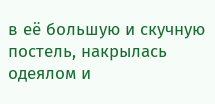в её большую и скучную постель, накрылась одеялом и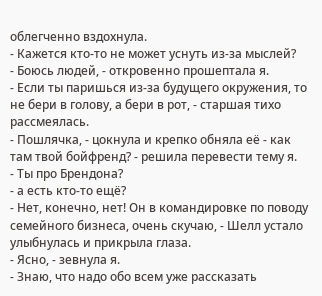облегченно вздохнула.
- Кажется кто-то не может уснуть из-за мыслей?
- Боюсь людей, - откровенно прошептала я.
- Если ты паришься из-за будущего окружения, то не бери в голову, а бери в рот, - старшая тихо рассмеялась.
- Пошлячка, - цокнула и крепко обняла её - как там твой бойфренд? - решила перевести тему я.
- Ты про Брендона?
- а есть кто-то ещё?
- Нет, конечно, нет! Он в командировке по поводу семейного бизнеса, очень скучаю, - Шелл устало улыбнулась и прикрыла глаза.
- Ясно, - зевнула я.
- Знаю, что надо обо всем уже рассказать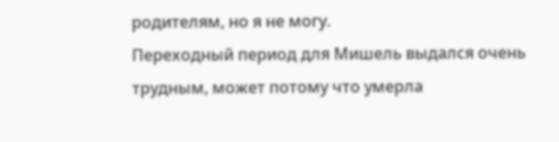родителям, но я не могу.
Переходный период для Мишель выдался очень трудным, может потому что умерла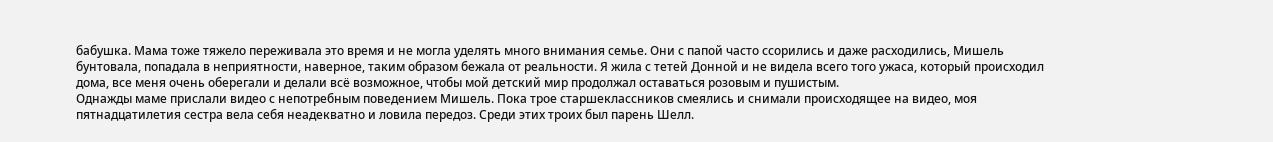бабушка. Мама тоже тяжело переживала это время и не могла уделять много внимания семье. Они с папой часто ссорились и даже расходились, Мишель бунтовала, попадала в неприятности, наверное, таким образом бежала от реальности. Я жила с тетей Донной и не видела всего того ужаса, который происходил дома, все меня очень оберегали и делали всё возможное, чтобы мой детский мир продолжал оставаться розовым и пушистым.
Однажды маме прислали видео с непотребным поведением Мишель. Пока трое старшеклассников смеялись и снимали происходящее на видео, моя пятнадцатилетия сестра вела себя неадекватно и ловила передоз. Среди этих троих был парень Шелл.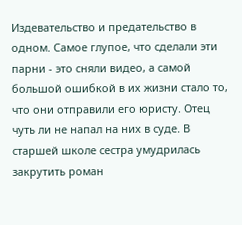Издевательство и предательство в одном. Самое глупое, что сделали эти парни - это сняли видео, а самой большой ошибкой в их жизни стало то, что они отправили его юристу. Отец чуть ли не напал на них в суде. В старшей школе сестра умудрилась закрутить роман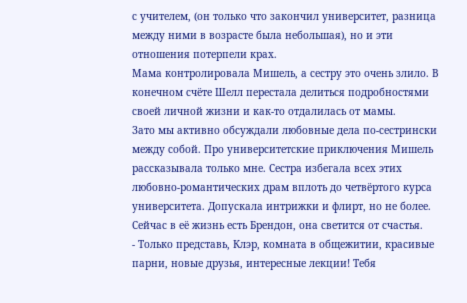с учителем, (он только что закончил университет, разница между ними в возрасте была небольшая), но и эти отношения потерпели крах.
Мама контролировала Мишель, а сестру это очень злило. В конечном счёте Шелл перестала делиться подробностями своей личной жизни и как-то отдалилась от мамы.
Зато мы активно обсуждали любовные дела по-сестрински между собой. Про университетские приключения Мишель рассказывала только мне. Сестра избегала всех этих любовно-романтических драм вплоть до четвёртого курса университета. Допускала интрижки и флирт, но не более. Сейчас в её жизнь есть Брендон, она светится от счастья.
- Только представь, Клэр, комната в общежитии, красивые парни, новые друзья, интересные лекции! Тебя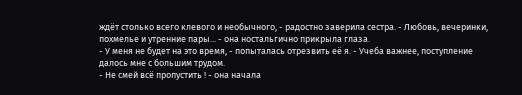ждёт столько всего клевого и необычного, - радостно заверила сестра. - Любовь, вечеринки, похмелье и утренние пары... - она ностальгично прикрыла глаза.
- У меня не будет на это время, - попыталась отрезвить её я. - Учеба важнее, поступление далось мне с большим трудом.
- Не смей всё пропустить ! - она начала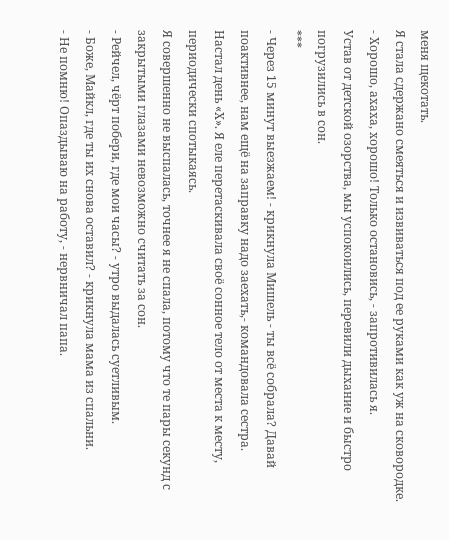меня щекотать.
Я стала сдержано смеяться и извиваться под ее руками как уж на сковородке.
- Хорошо, ахаха, хорошо! Только остановись, - запротивилась я.
Устав от детской озорства, мы успокоились, перевили дыхание и быстро погрузились в сон.
***
- Через 15 минут выезжаем! - крикнула Мишель - ты всё собрала? Давай поактивнее, нам ещё на заправку надо заехать,- командовала сестра.
Настал день «Х». Я еле перетаскивала своё сонное тело от места к месту, периодически спотыкаясь.
Я совершенно не выспалась, точнее я не спала, потому что те пары секунд с закрытыми глазами невозможно считать за сон.
- Рейчел, чёрт побери, где мои часы? - утро выдалась суетливым.
- Боже, Майкл, где ты их снова оставил? - крикнула мама из спальни.
- Не помню! Опаздываю на работу, - нервничал папа.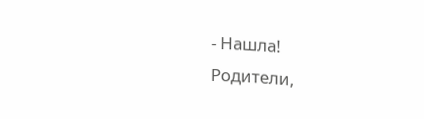- Нашла!
Родители,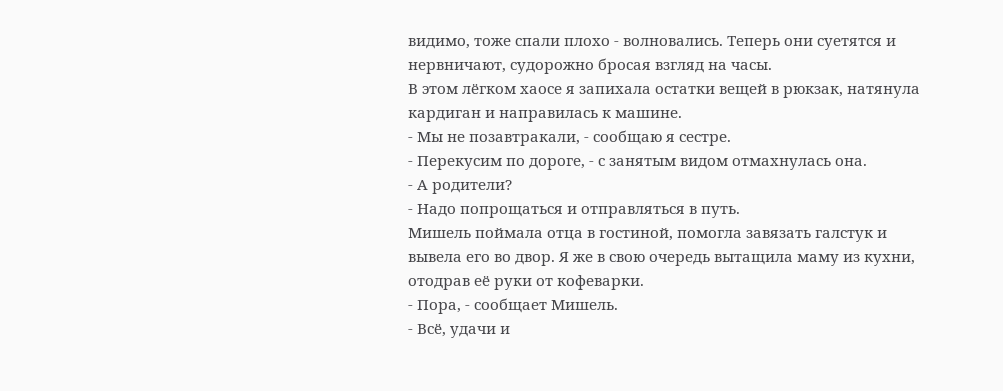видимо, тоже спали плохо - волновались. Теперь они суетятся и нервничают, судорожно бросая взгляд на часы.
В этом лёгком хаосе я запихала остатки вещей в рюкзак, натянула кардиган и направилась к машине.
- Мы не позавтракали, - сообщаю я сестре.
- Перекусим по дороге, - с занятым видом отмахнулась она.
- А родители?
- Надо попрощаться и отправляться в путь.
Мишель поймала отца в гостиной, помогла завязать галстук и вывела его во двор. Я же в свою очередь вытащила маму из кухни, отодрав её руки от кофеварки.
- Пора, - сообщает Мишель.
- Всё, удачи и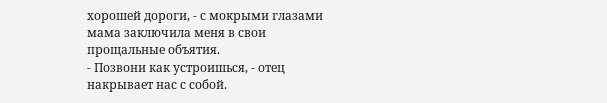хорошей дороги, - с мокрыми глазами мама заключила меня в свои прощальные объятия.
- Позвони как устроишься, - отец накрывает нас с собой.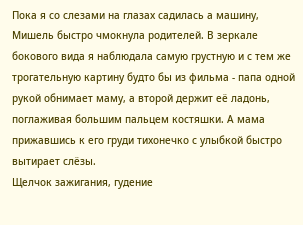Пока я со слезами на глазах садилась а машину, Мишель быстро чмокнула родителей. В зеркале бокового вида я наблюдала самую грустную и с тем же трогательную картину будто бы из фильма - папа одной рукой обнимает маму, а второй держит её ладонь, поглаживая большим пальцем костяшки. А мама прижавшись к его груди тихонечко с улыбкой быстро вытирает слёзы.
Щелчок зажигания, гудение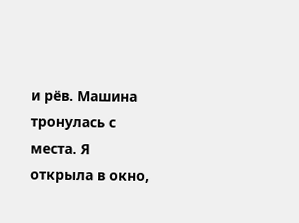и рёв. Машина тронулась с места. Я открыла в окно,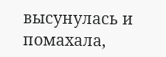высунулась и помахала,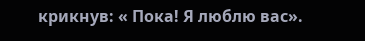крикнув: « Пока! Я люблю вас».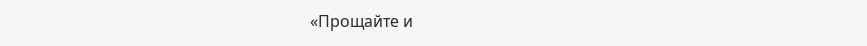«Прощайте и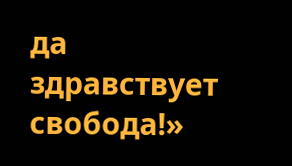да здравствует свобода!»